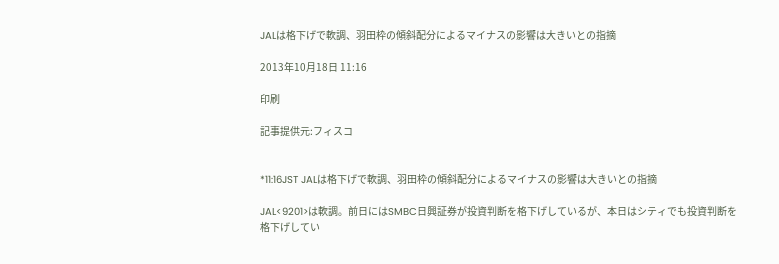JALは格下げで軟調、羽田枠の傾斜配分によるマイナスの影響は大きいとの指摘

2013年10月18日 11:16

印刷

記事提供元:フィスコ


*11:16JST JALは格下げで軟調、羽田枠の傾斜配分によるマイナスの影響は大きいとの指摘

JAL<9201>は軟調。前日にはSMBC日興証券が投資判断を格下げしているが、本日はシティでも投資判断を格下げしてい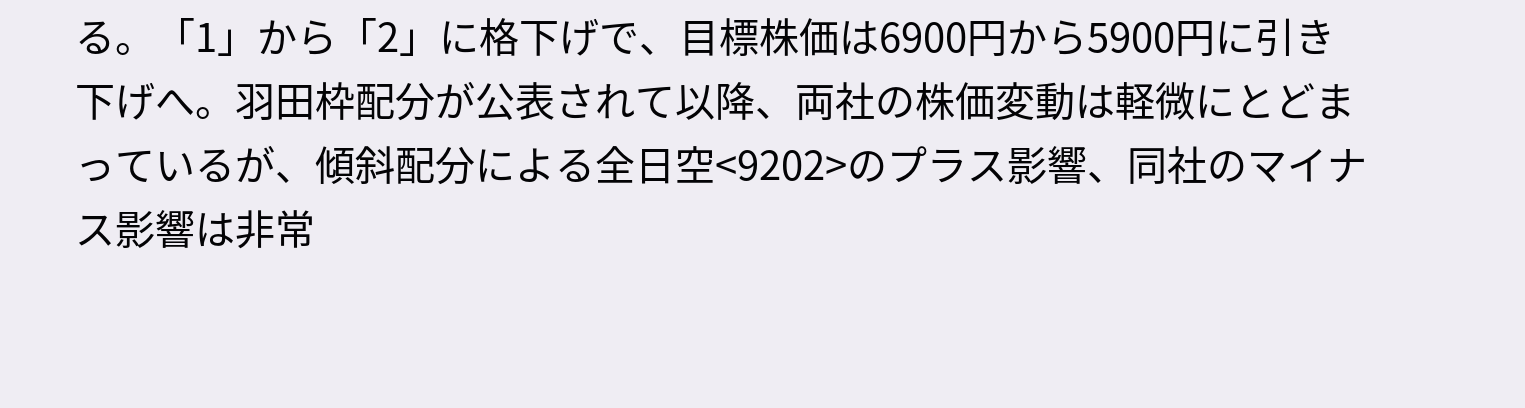る。「1」から「2」に格下げで、目標株価は6900円から5900円に引き下げへ。羽田枠配分が公表されて以降、両社の株価変動は軽微にとどまっているが、傾斜配分による全日空<9202>のプラス影響、同社のマイナス影響は非常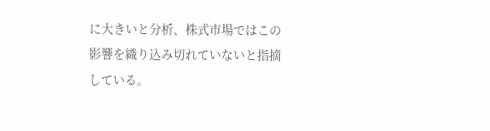に大きいと分析、株式市場ではこの影響を織り込み切れていないと指摘している。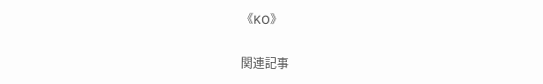《KO》

関連記事